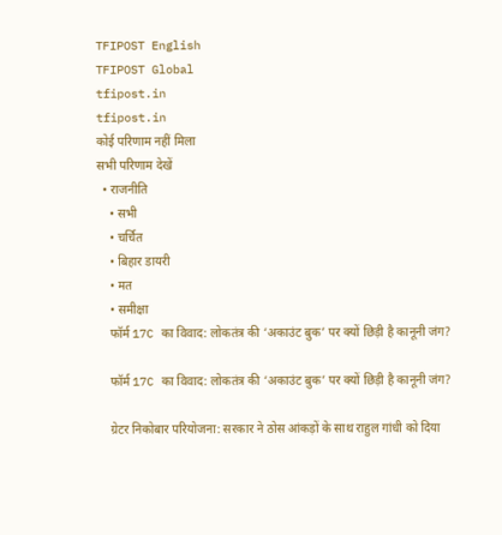TFIPOST English
TFIPOST Global
tfipost.in
tfipost.in
कोई परिणाम नहीं मिला
सभी परिणाम देखें
  • राजनीति
    • सभी
    • चर्चित
    • बिहार डायरी
    • मत
    • समीक्षा
    फॉर्म 17C का विवाद: लोकतंत्र की ‘अकाउंट बुक’ पर क्यों छिड़ी है कानूनी जंग?

    फॉर्म 17C का विवाद: लोकतंत्र की ‘अकाउंट बुक’ पर क्यों छिड़ी है कानूनी जंग?

    ग्रेटर निकोबार परियोजना: सरकार ने ठोस आंकड़ों के साथ राहुल गांधी को दिया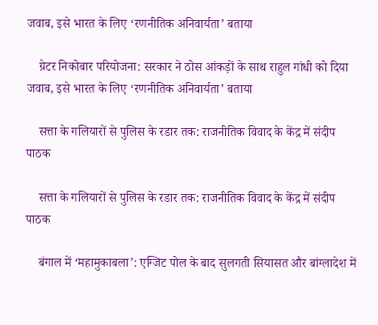जवाब, इसे भारत के लिए ‘रणनीतिक अनिवार्यता’ बताया

    ग्रेटर निकोबार परियोजना: सरकार ने ठोस आंकड़ों के साथ राहुल गांधी को दिया जवाब, इसे भारत के लिए ‘रणनीतिक अनिवार्यता’ बताया

    सत्ता के गलियारों से पुलिस के रडार तक: राजनीतिक विवाद के केंद्र में संदीप पाठक

    सत्ता के गलियारों से पुलिस के रडार तक: राजनीतिक विवाद के केंद्र में संदीप पाठक

    बंगाल में ‘महामुकाबला’: एग्जिट पोल के बाद सुलगती सियासत और बांग्लादेश में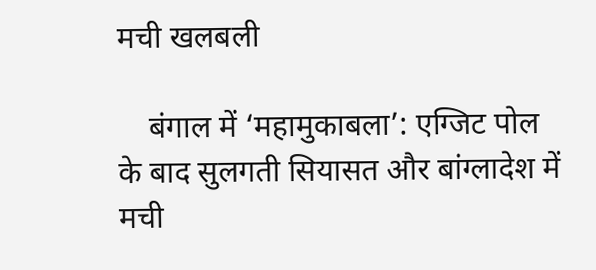मची खलबली

    बंगाल में ‘महामुकाबला’: एग्जिट पोल के बाद सुलगती सियासत और बांग्लादेश में मची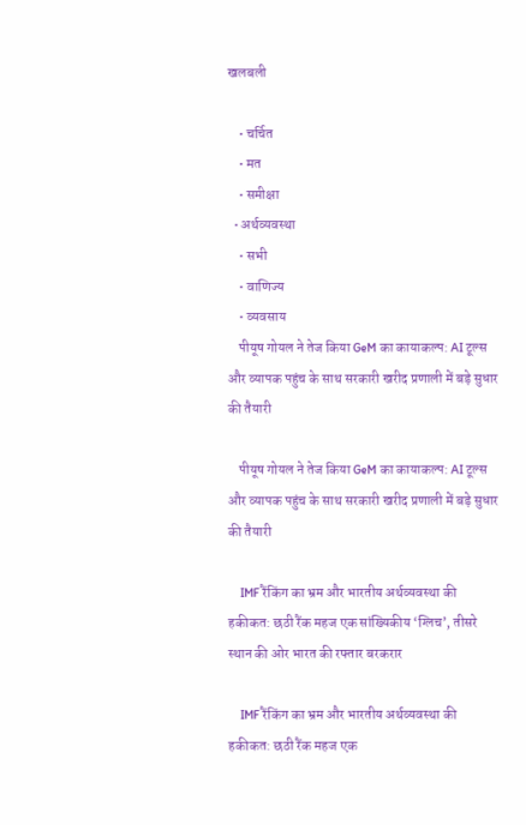खलबली

    • चर्चित
    • मत
    • समीक्षा
  • अर्थव्यवस्था
    • सभी
    • वाणिज्य
    • व्यवसाय
    पीयूष गोयल ने तेज किया GeM का कायाकल्प: AI टूल्स और व्यापक पहुंच के साथ सरकारी खरीद प्रणाली में बड़े सुधार की तैयारी

    पीयूष गोयल ने तेज किया GeM का कायाकल्प: AI टूल्स और व्यापक पहुंच के साथ सरकारी खरीद प्रणाली में बड़े सुधार की तैयारी

    IMF रैंकिंग का भ्रम और भारतीय अर्थव्यवस्था की हकीकत: छठी रैंक महज एक सांख्यिकीय ‘ग्लिच’, तीसरे स्थान की ओर भारत की रफ्तार बरकरार

    IMF रैंकिंग का भ्रम और भारतीय अर्थव्यवस्था की हकीकत: छठी रैंक महज एक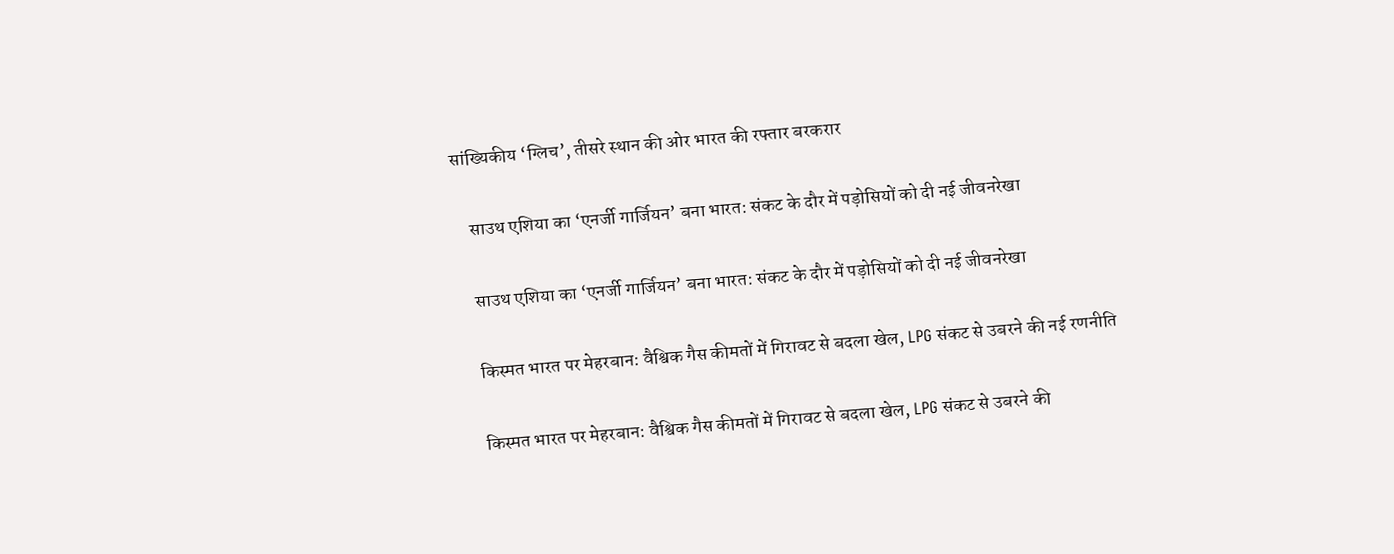सांख्यिकीय ‘ग्लिच’, तीसरे स्थान की ओर भारत की रफ्तार बरकरार

    साउथ एशिया का ‘एनर्जी गार्जियन’ बना भारत: संकट के दौर में पड़ोसियों को दी नई जीवनरेखा

    साउथ एशिया का ‘एनर्जी गार्जियन’ बना भारत: संकट के दौर में पड़ोसियों को दी नई जीवनरेखा

    किस्मत भारत पर मेहरबान: वैश्विक गैस कीमतों में गिरावट से बदला खेल, LPG संकट से उबरने की नई रणनीति

    किस्मत भारत पर मेहरबान: वैश्विक गैस कीमतों में गिरावट से बदला खेल, LPG संकट से उबरने की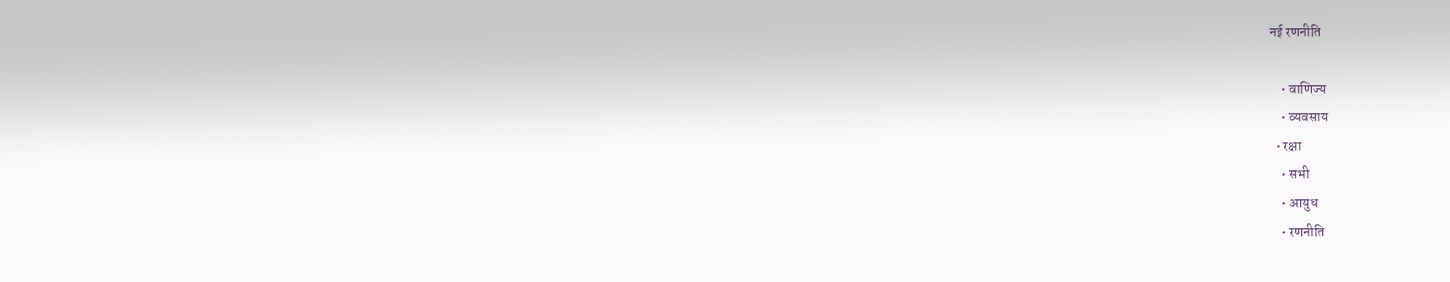नई रणनीति

    • वाणिज्य
    • व्यवसाय
  • रक्षा
    • सभी
    • आयुध
    • रणनीति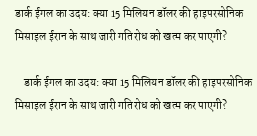डार्क ईगल का उदय: क्या 15 मिलियन डॉलर की हाइपरसोनिक मिसाइल ईरान के साथ जारी गतिरोध को खत्म कर पाएगी?

    डार्क ईगल का उदय: क्या 15 मिलियन डॉलर की हाइपरसोनिक मिसाइल ईरान के साथ जारी गतिरोध को खत्म कर पाएगी?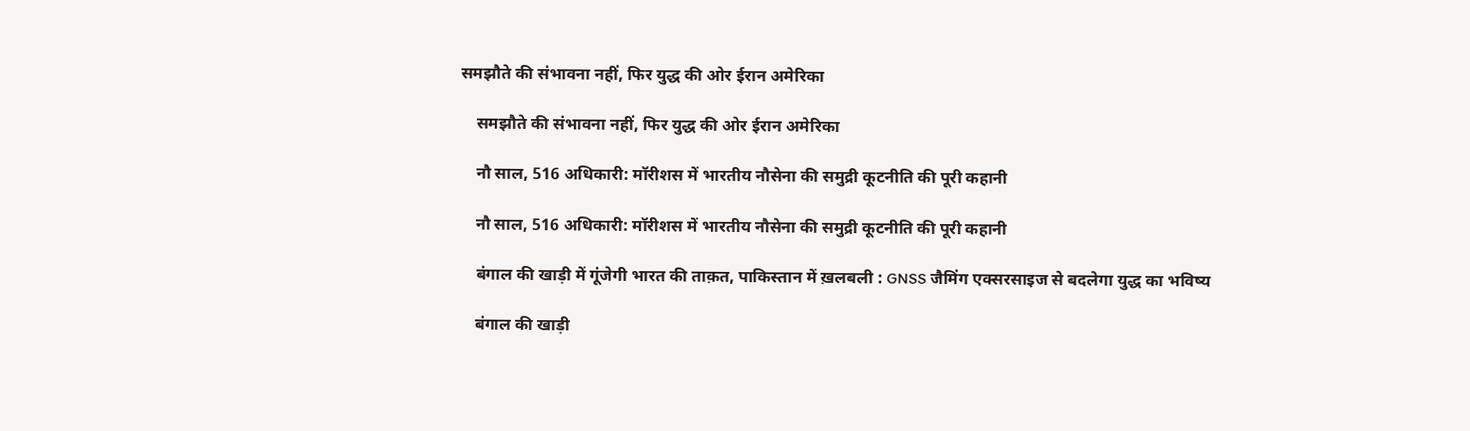समझौते की संभावना नहीं, फिर युद्ध की ओर ईरान अमेरिका

    समझौते की संभावना नहीं, फिर युद्ध की ओर ईरान अमेरिका

    नौ साल, 516 अधिकारी: मॉरीशस में भारतीय नौसेना की समुद्री कूटनीति की पूरी कहानी

    नौ साल, 516 अधिकारी: मॉरीशस में भारतीय नौसेना की समुद्री कूटनीति की पूरी कहानी

    बंगाल की खाड़ी में गूंजेगी भारत की ताक़त, पाकिस्तान में ख़लबली : GNSS जैमिंग एक्सरसाइज से बदलेगा युद्ध का भविष्य

    बंगाल की खाड़ी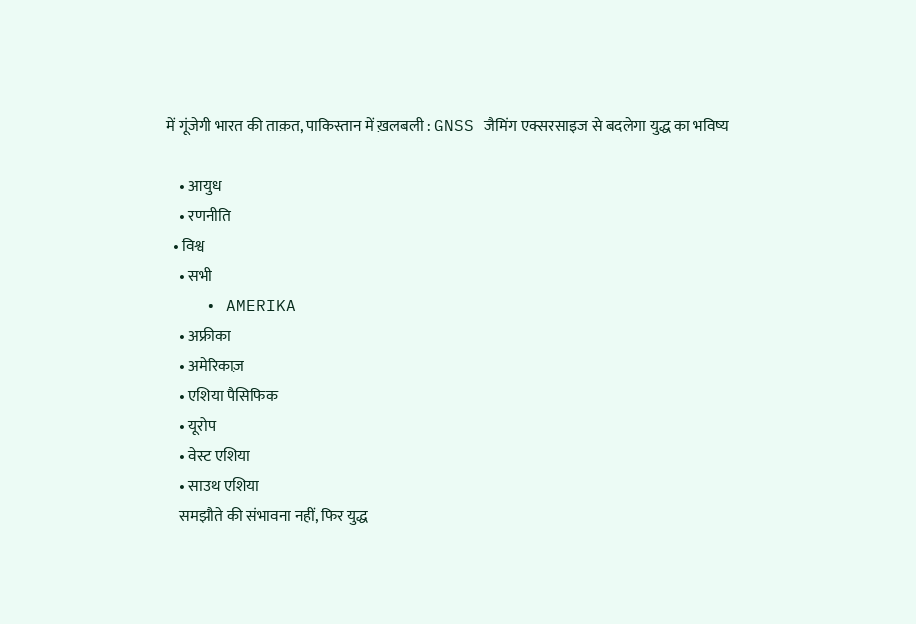में गूंजेगी भारत की ताक़त, पाकिस्तान में ख़लबली : GNSS जैमिंग एक्सरसाइज से बदलेगा युद्ध का भविष्य

    • आयुध
    • रणनीति
  • विश्व
    • सभी
    • AMERIKA
    • अफ्रीका
    • अमेरिकाज़
    • एशिया पैसिफिक
    • यूरोप
    • वेस्ट एशिया
    • साउथ एशिया
    समझौते की संभावना नहीं, फिर युद्ध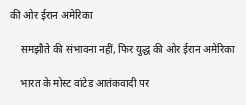की ओर ईरान अमेरिका

    समझौते की संभावना नहीं, फिर युद्ध की ओर ईरान अमेरिका

    भारत के मोस्ट वांटेड आतंकवादी पर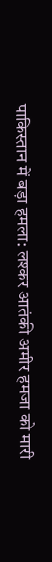पाकिस्तान में बड़ा हमला: लश्कर आतंकी अमीर हमजा को मारी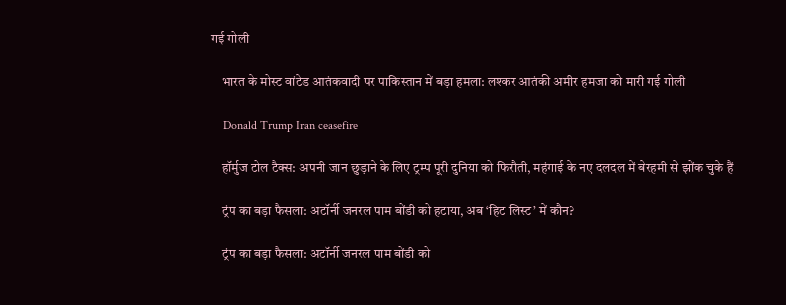गई गोली

    भारत के मोस्ट वांटेड आतंकवादी पर पाकिस्तान में बड़ा हमला: लश्कर आतंकी अमीर हमजा को मारी गई गोली

    Donald Trump Iran ceasefire

    हॉर्मुज टोल टैक्स: अपनी जान छुड़ाने के लिए ट्रम्प पूरी दुनिया को फिरौती, महंगाई के नए दलदल में बेरहमी से झोंक चुके हैं

    ट्रंप का बड़ा फैसला: अटॉर्नी जनरल पाम बोंडी को हटाया, अब ‘हिट लिस्ट’ में कौन?

    ट्रंप का बड़ा फैसला: अटॉर्नी जनरल पाम बोंडी को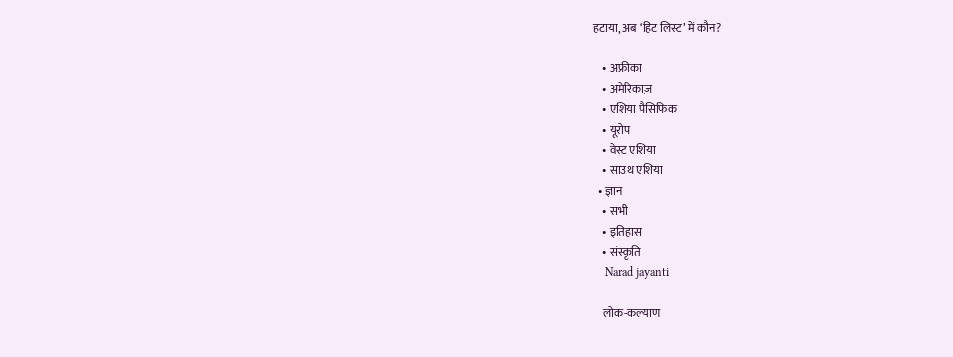हटाया, अब ‘हिट लिस्ट’ में कौन?

    • अफ्रीका
    • अमेरिकाज़
    • एशिया पैसिफिक
    • यूरोप
    • वेस्ट एशिया
    • साउथ एशिया
  • ज्ञान
    • सभी
    • इतिहास
    • संस्कृति
    Narad jayanti

    लोक-कल्याण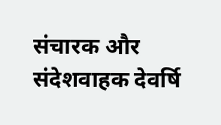संचारक और संदेशवाहक देवर्षि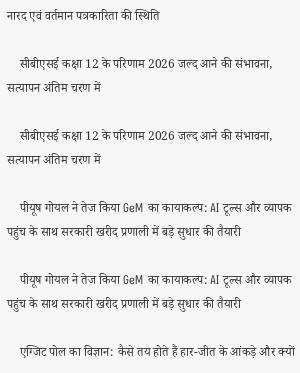नारद एवं वर्तमान पत्रकारिता की स्थिति

    सीबीएसई कक्षा 12 के परिणाम 2026 जल्द आने की संभावना, सत्यापन अंतिम चरण में

    सीबीएसई कक्षा 12 के परिणाम 2026 जल्द आने की संभावना, सत्यापन अंतिम चरण में

    पीयूष गोयल ने तेज किया GeM का कायाकल्प: AI टूल्स और व्यापक पहुंच के साथ सरकारी खरीद प्रणाली में बड़े सुधार की तैयारी

    पीयूष गोयल ने तेज किया GeM का कायाकल्प: AI टूल्स और व्यापक पहुंच के साथ सरकारी खरीद प्रणाली में बड़े सुधार की तैयारी

    एग्जिट पोल का विज्ञान: कैसे तय होते हैं हार-जीत के आंकड़े और क्यों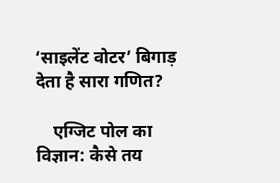‘साइलेंट वोटर’ बिगाड़ देता है सारा गणित?

    एग्जिट पोल का विज्ञान: कैसे तय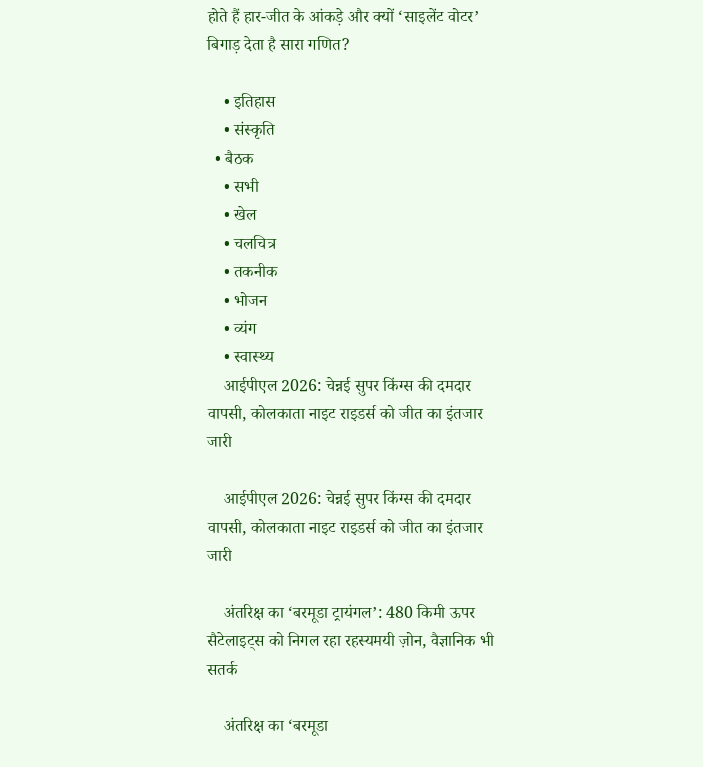होते हैं हार-जीत के आंकड़े और क्यों ‘साइलेंट वोटर’ बिगाड़ देता है सारा गणित?

    • इतिहास
    • संस्कृति
  • बैठक
    • सभी
    • खेल
    • चलचित्र
    • तकनीक
    • भोजन
    • व्यंग
    • स्वास्थ्य
    आईपीएल 2026: चेन्नई सुपर किंग्स की दमदार वापसी, कोलकाता नाइट राइडर्स को जीत का इंतजार जारी

    आईपीएल 2026: चेन्नई सुपर किंग्स की दमदार वापसी, कोलकाता नाइट राइडर्स को जीत का इंतजार जारी

    अंतरिक्ष का ‘बरमूडा ट्रायंगल’: 480 किमी ऊपर सैटेलाइट्स को निगल रहा रहस्यमयी ज़ोन, वैज्ञानिक भी सतर्क

    अंतरिक्ष का ‘बरमूडा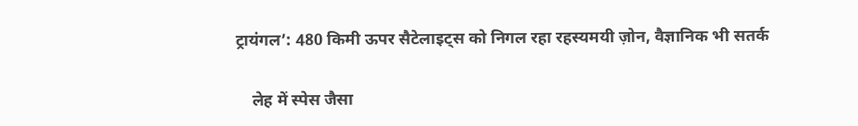ट्रायंगल’: 480 किमी ऊपर सैटेलाइट्स को निगल रहा रहस्यमयी ज़ोन, वैज्ञानिक भी सतर्क

    लेह में स्पेस जैसा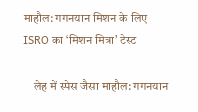माहौल: गगनयान मिशन के लिए ISRO का ‘मिशन मित्रा’ टेस्ट

    लेह में स्पेस जैसा माहौल: गगनयान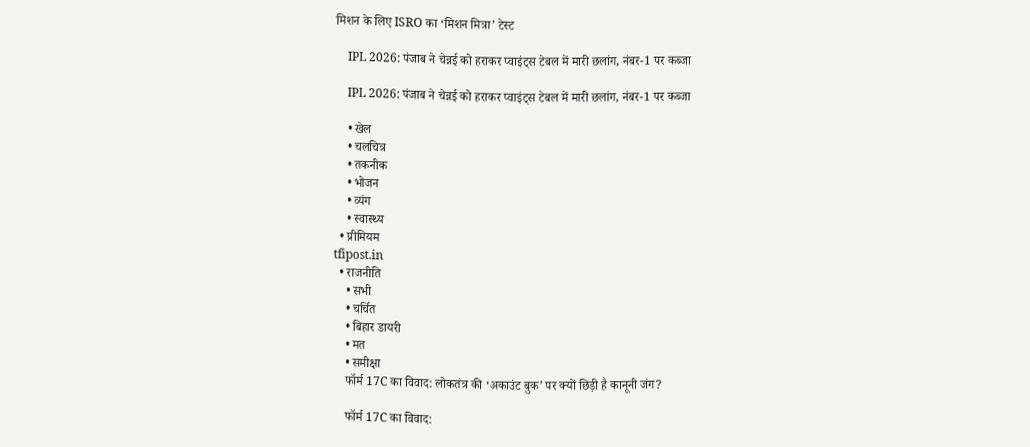मिशन के लिए ISRO का ‘मिशन मित्रा’ टेस्ट

    IPL 2026: पंजाब ने चेन्नई को हराकर प्वाइंट्स टेबल में मारी छलांग, नंबर-1 पर कब्जा

    IPL 2026: पंजाब ने चेन्नई को हराकर प्वाइंट्स टेबल में मारी छलांग, नंबर-1 पर कब्जा

    • खेल
    • चलचित्र
    • तकनीक
    • भोजन
    • व्यंग
    • स्वास्थ्य
  • प्रीमियम
tfipost.in
  • राजनीति
    • सभी
    • चर्चित
    • बिहार डायरी
    • मत
    • समीक्षा
    फॉर्म 17C का विवाद: लोकतंत्र की ‘अकाउंट बुक’ पर क्यों छिड़ी है कानूनी जंग?

    फॉर्म 17C का विवाद: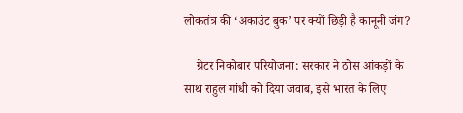लोकतंत्र की ‘अकाउंट बुक’ पर क्यों छिड़ी है कानूनी जंग?

    ग्रेटर निकोबार परियोजना: सरकार ने ठोस आंकड़ों के साथ राहुल गांधी को दिया जवाब, इसे भारत के लिए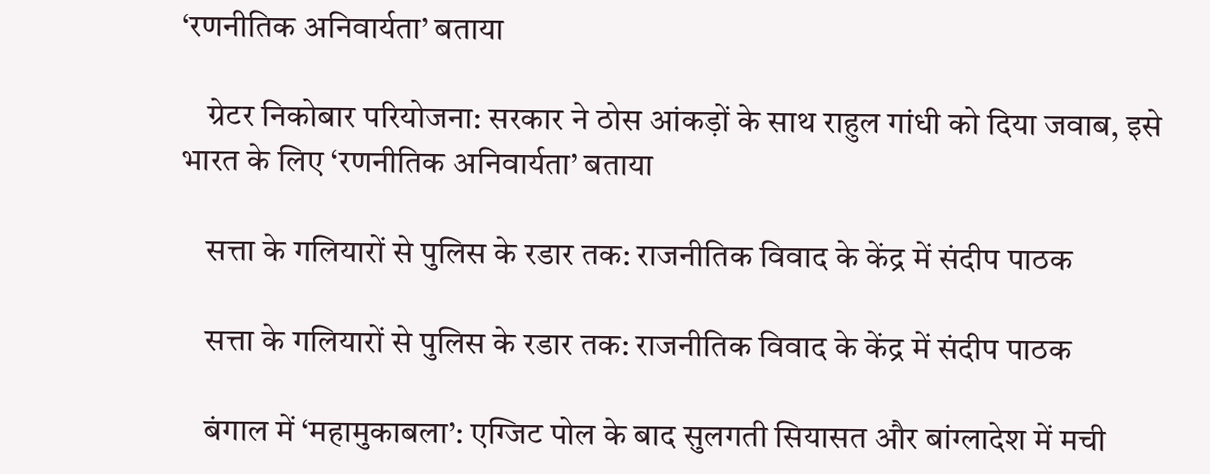‘रणनीतिक अनिवार्यता’ बताया

    ग्रेटर निकोबार परियोजना: सरकार ने ठोस आंकड़ों के साथ राहुल गांधी को दिया जवाब, इसे भारत के लिए ‘रणनीतिक अनिवार्यता’ बताया

    सत्ता के गलियारों से पुलिस के रडार तक: राजनीतिक विवाद के केंद्र में संदीप पाठक

    सत्ता के गलियारों से पुलिस के रडार तक: राजनीतिक विवाद के केंद्र में संदीप पाठक

    बंगाल में ‘महामुकाबला’: एग्जिट पोल के बाद सुलगती सियासत और बांग्लादेश में मची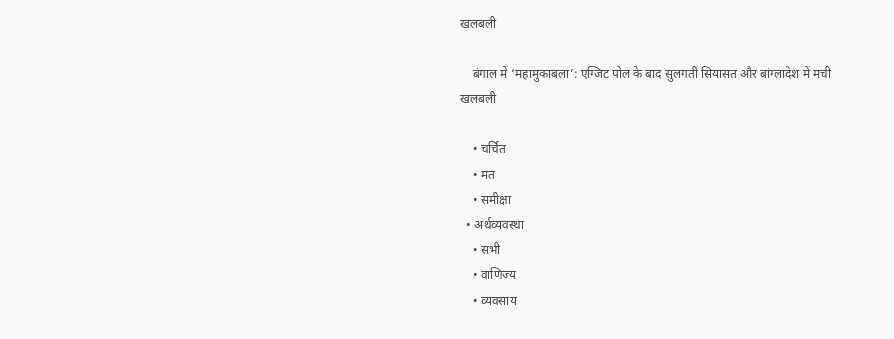खलबली

    बंगाल में ‘महामुकाबला’: एग्जिट पोल के बाद सुलगती सियासत और बांग्लादेश में मची खलबली

    • चर्चित
    • मत
    • समीक्षा
  • अर्थव्यवस्था
    • सभी
    • वाणिज्य
    • व्यवसाय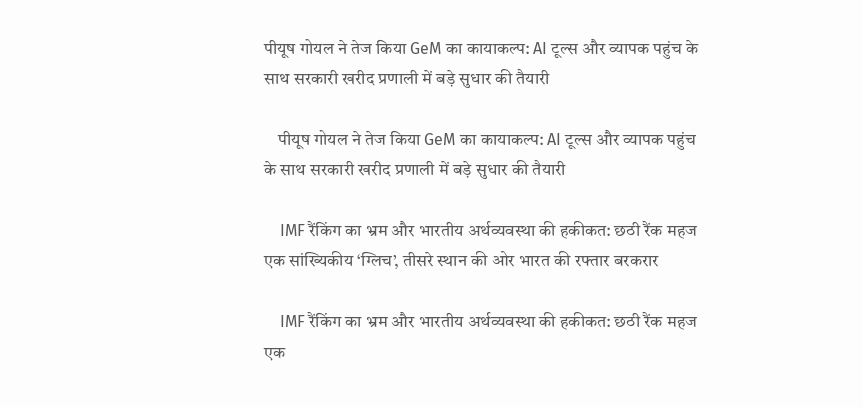पीयूष गोयल ने तेज किया GeM का कायाकल्प: AI टूल्स और व्यापक पहुंच के साथ सरकारी खरीद प्रणाली में बड़े सुधार की तैयारी

    पीयूष गोयल ने तेज किया GeM का कायाकल्प: AI टूल्स और व्यापक पहुंच के साथ सरकारी खरीद प्रणाली में बड़े सुधार की तैयारी

    IMF रैंकिंग का भ्रम और भारतीय अर्थव्यवस्था की हकीकत: छठी रैंक महज एक सांख्यिकीय ‘ग्लिच’, तीसरे स्थान की ओर भारत की रफ्तार बरकरार

    IMF रैंकिंग का भ्रम और भारतीय अर्थव्यवस्था की हकीकत: छठी रैंक महज एक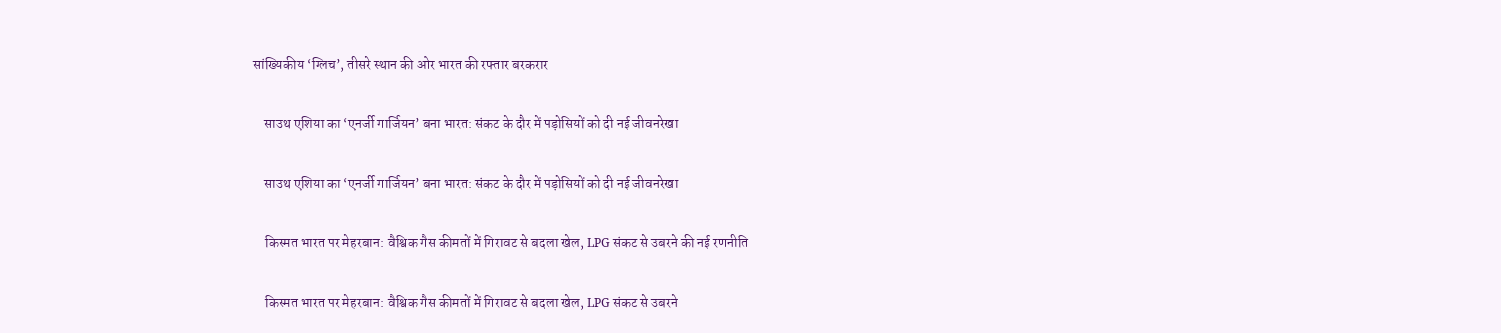सांख्यिकीय ‘ग्लिच’, तीसरे स्थान की ओर भारत की रफ्तार बरकरार

    साउथ एशिया का ‘एनर्जी गार्जियन’ बना भारत: संकट के दौर में पड़ोसियों को दी नई जीवनरेखा

    साउथ एशिया का ‘एनर्जी गार्जियन’ बना भारत: संकट के दौर में पड़ोसियों को दी नई जीवनरेखा

    किस्मत भारत पर मेहरबान: वैश्विक गैस कीमतों में गिरावट से बदला खेल, LPG संकट से उबरने की नई रणनीति

    किस्मत भारत पर मेहरबान: वैश्विक गैस कीमतों में गिरावट से बदला खेल, LPG संकट से उबरने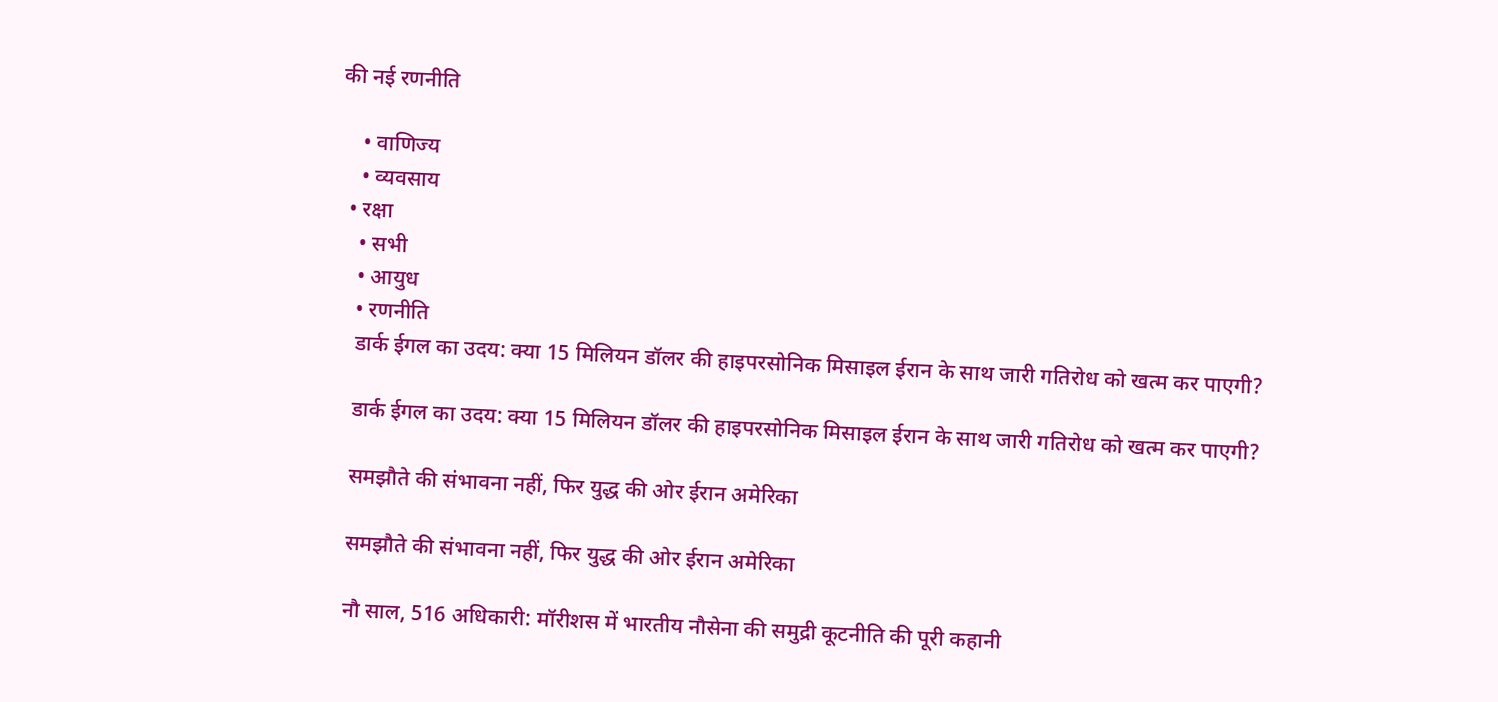की नई रणनीति

    • वाणिज्य
    • व्यवसाय
  • रक्षा
    • सभी
    • आयुध
    • रणनीति
    डार्क ईगल का उदय: क्या 15 मिलियन डॉलर की हाइपरसोनिक मिसाइल ईरान के साथ जारी गतिरोध को खत्म कर पाएगी?

    डार्क ईगल का उदय: क्या 15 मिलियन डॉलर की हाइपरसोनिक मिसाइल ईरान के साथ जारी गतिरोध को खत्म कर पाएगी?

    समझौते की संभावना नहीं, फिर युद्ध की ओर ईरान अमेरिका

    समझौते की संभावना नहीं, फिर युद्ध की ओर ईरान अमेरिका

    नौ साल, 516 अधिकारी: मॉरीशस में भारतीय नौसेना की समुद्री कूटनीति की पूरी कहानी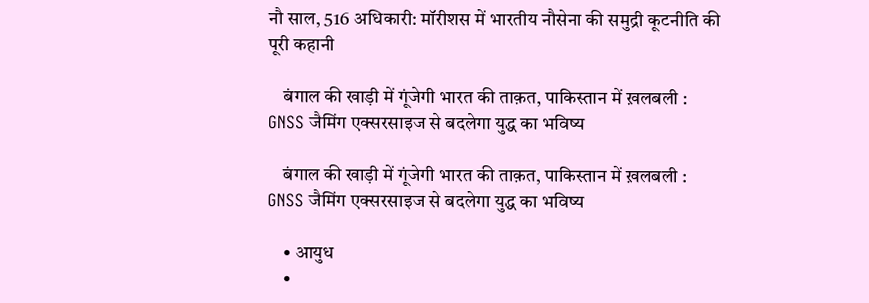नौ साल, 516 अधिकारी: मॉरीशस में भारतीय नौसेना की समुद्री कूटनीति की पूरी कहानी

    बंगाल की खाड़ी में गूंजेगी भारत की ताक़त, पाकिस्तान में ख़लबली : GNSS जैमिंग एक्सरसाइज से बदलेगा युद्ध का भविष्य

    बंगाल की खाड़ी में गूंजेगी भारत की ताक़त, पाकिस्तान में ख़लबली : GNSS जैमिंग एक्सरसाइज से बदलेगा युद्ध का भविष्य

    • आयुध
    •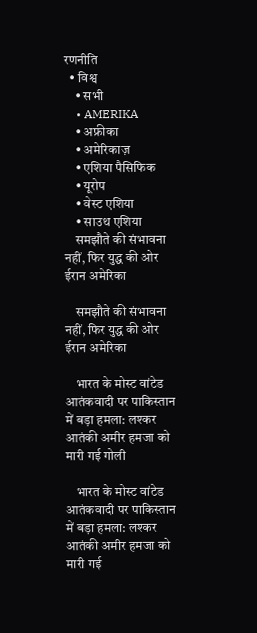रणनीति
  • विश्व
    • सभी
    • AMERIKA
    • अफ्रीका
    • अमेरिकाज़
    • एशिया पैसिफिक
    • यूरोप
    • वेस्ट एशिया
    • साउथ एशिया
    समझौते की संभावना नहीं, फिर युद्ध की ओर ईरान अमेरिका

    समझौते की संभावना नहीं, फिर युद्ध की ओर ईरान अमेरिका

    भारत के मोस्ट वांटेड आतंकवादी पर पाकिस्तान में बड़ा हमला: लश्कर आतंकी अमीर हमजा को मारी गई गोली

    भारत के मोस्ट वांटेड आतंकवादी पर पाकिस्तान में बड़ा हमला: लश्कर आतंकी अमीर हमजा को मारी गई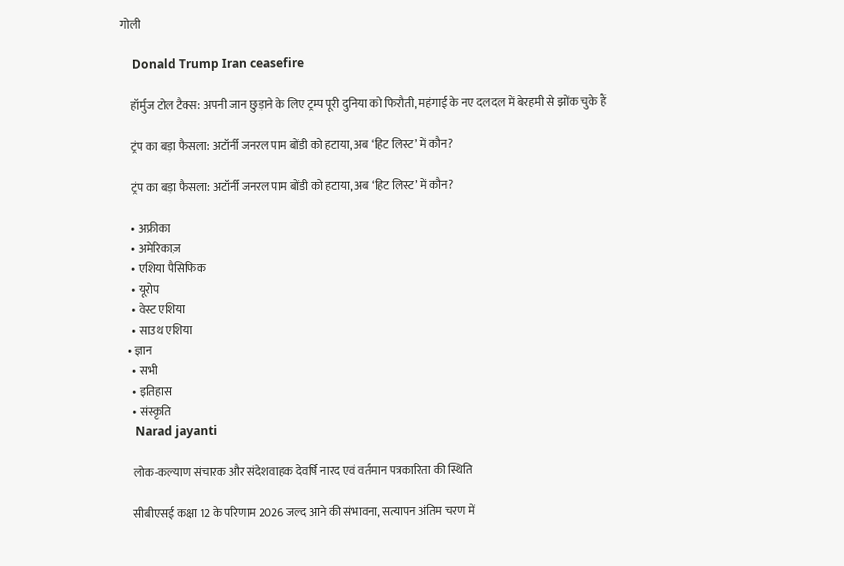गोली

    Donald Trump Iran ceasefire

    हॉर्मुज टोल टैक्स: अपनी जान छुड़ाने के लिए ट्रम्प पूरी दुनिया को फिरौती, महंगाई के नए दलदल में बेरहमी से झोंक चुके हैं

    ट्रंप का बड़ा फैसला: अटॉर्नी जनरल पाम बोंडी को हटाया, अब ‘हिट लिस्ट’ में कौन?

    ट्रंप का बड़ा फैसला: अटॉर्नी जनरल पाम बोंडी को हटाया, अब ‘हिट लिस्ट’ में कौन?

    • अफ्रीका
    • अमेरिकाज़
    • एशिया पैसिफिक
    • यूरोप
    • वेस्ट एशिया
    • साउथ एशिया
  • ज्ञान
    • सभी
    • इतिहास
    • संस्कृति
    Narad jayanti

    लोक-कल्याण संचारक और संदेशवाहक देवर्षि नारद एवं वर्तमान पत्रकारिता की स्थिति

    सीबीएसई कक्षा 12 के परिणाम 2026 जल्द आने की संभावना, सत्यापन अंतिम चरण में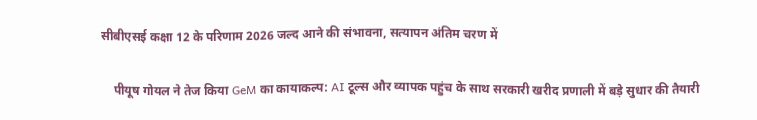सीबीएसई कक्षा 12 के परिणाम 2026 जल्द आने की संभावना, सत्यापन अंतिम चरण में

    पीयूष गोयल ने तेज किया GeM का कायाकल्प: AI टूल्स और व्यापक पहुंच के साथ सरकारी खरीद प्रणाली में बड़े सुधार की तैयारी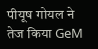पीयूष गोयल ने तेज किया GeM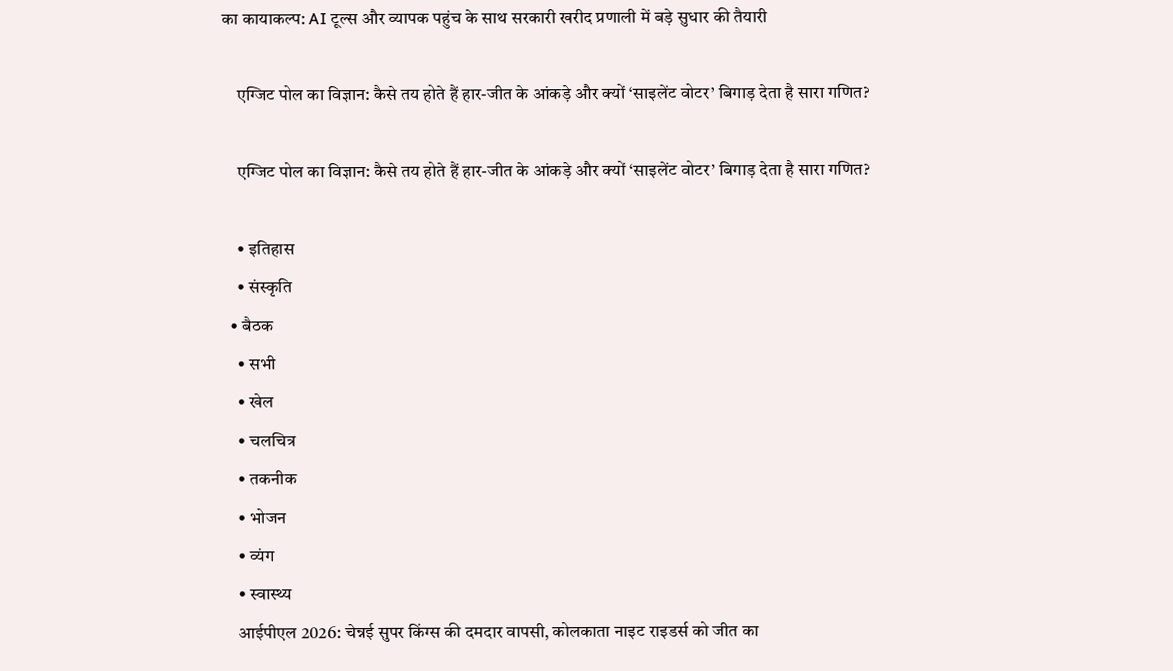का कायाकल्प: AI टूल्स और व्यापक पहुंच के साथ सरकारी खरीद प्रणाली में बड़े सुधार की तैयारी

    एग्जिट पोल का विज्ञान: कैसे तय होते हैं हार-जीत के आंकड़े और क्यों ‘साइलेंट वोटर’ बिगाड़ देता है सारा गणित?

    एग्जिट पोल का विज्ञान: कैसे तय होते हैं हार-जीत के आंकड़े और क्यों ‘साइलेंट वोटर’ बिगाड़ देता है सारा गणित?

    • इतिहास
    • संस्कृति
  • बैठक
    • सभी
    • खेल
    • चलचित्र
    • तकनीक
    • भोजन
    • व्यंग
    • स्वास्थ्य
    आईपीएल 2026: चेन्नई सुपर किंग्स की दमदार वापसी, कोलकाता नाइट राइडर्स को जीत का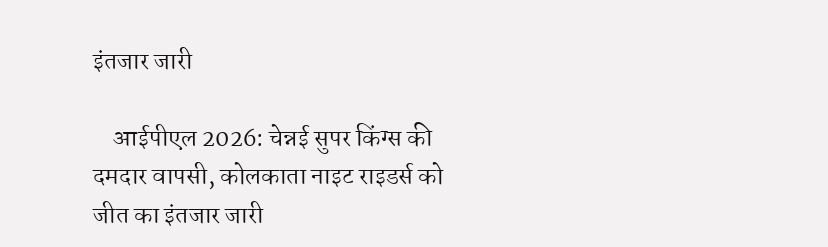इंतजार जारी

    आईपीएल 2026: चेन्नई सुपर किंग्स की दमदार वापसी, कोलकाता नाइट राइडर्स को जीत का इंतजार जारी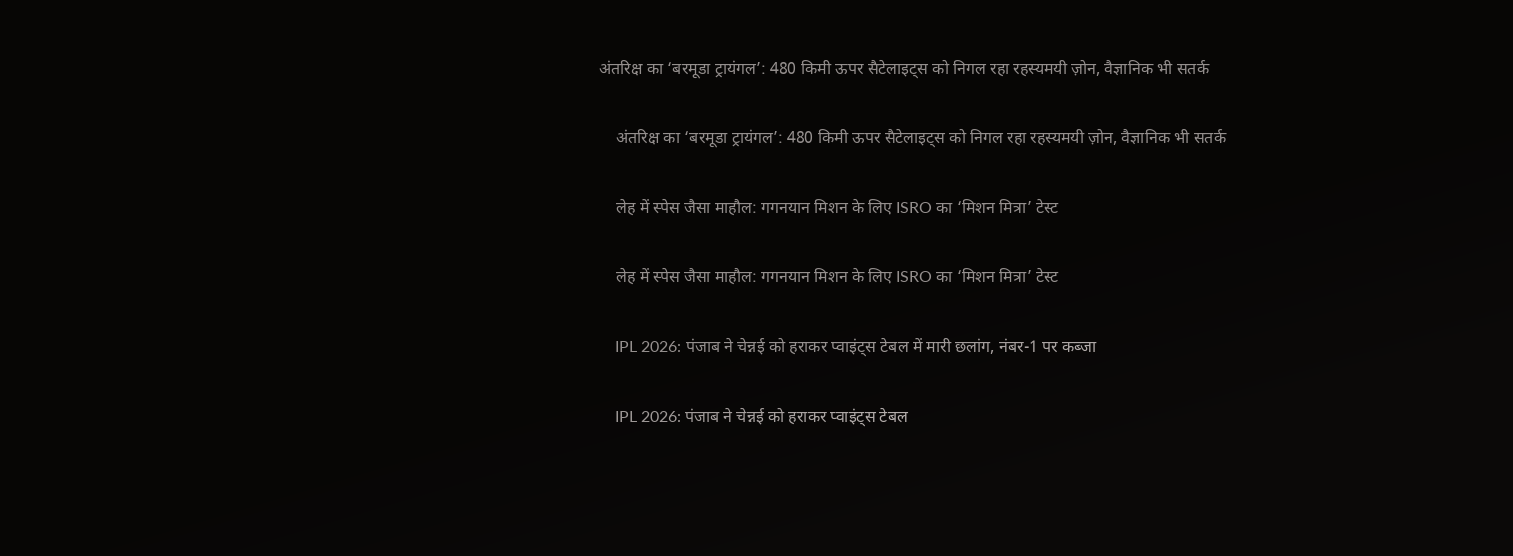अंतरिक्ष का ‘बरमूडा ट्रायंगल’: 480 किमी ऊपर सैटेलाइट्स को निगल रहा रहस्यमयी ज़ोन, वैज्ञानिक भी सतर्क

    अंतरिक्ष का ‘बरमूडा ट्रायंगल’: 480 किमी ऊपर सैटेलाइट्स को निगल रहा रहस्यमयी ज़ोन, वैज्ञानिक भी सतर्क

    लेह में स्पेस जैसा माहौल: गगनयान मिशन के लिए ISRO का ‘मिशन मित्रा’ टेस्ट

    लेह में स्पेस जैसा माहौल: गगनयान मिशन के लिए ISRO का ‘मिशन मित्रा’ टेस्ट

    IPL 2026: पंजाब ने चेन्नई को हराकर प्वाइंट्स टेबल में मारी छलांग, नंबर-1 पर कब्जा

    IPL 2026: पंजाब ने चेन्नई को हराकर प्वाइंट्स टेबल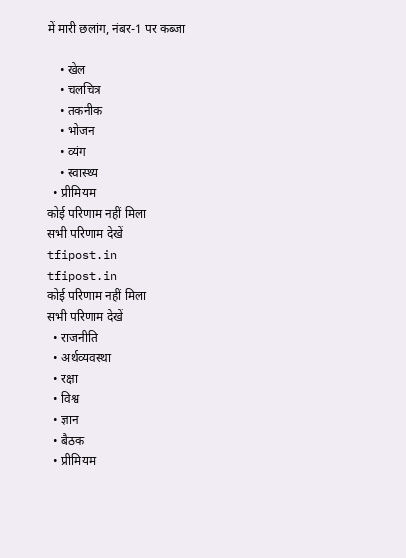में मारी छलांग, नंबर-1 पर कब्जा

    • खेल
    • चलचित्र
    • तकनीक
    • भोजन
    • व्यंग
    • स्वास्थ्य
  • प्रीमियम
कोई परिणाम नहीं मिला
सभी परिणाम देखें
tfipost.in
tfipost.in
कोई परिणाम नहीं मिला
सभी परिणाम देखें
  • राजनीति
  • अर्थव्यवस्था
  • रक्षा
  • विश्व
  • ज्ञान
  • बैठक
  • प्रीमियम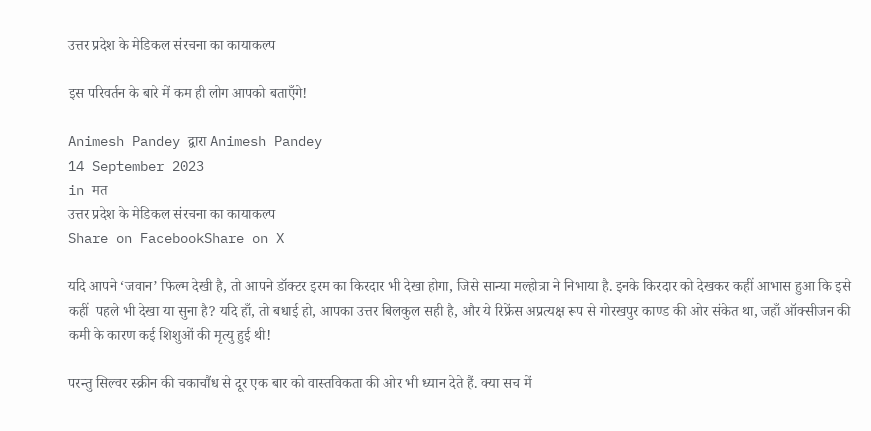उत्तर प्रदेश के मेडिकल संरचना का कायाकल्प

इस परिवर्तन के बारे में कम ही लोग आपको बताएँगे!

Animesh Pandey द्वारा Animesh Pandey
14 September 2023
in मत
उत्तर प्रदेश के मेडिकल संरचना का कायाकल्प
Share on FacebookShare on X

यदि आपने ‘जवान’ फिल्म देखी है, तो आपने डॉक्टर इरम का किरदार भी देखा होगा, जिसे सान्या मल्होत्रा ने निभाया है. इनके किरदार को देखकर कहीं आभास हुआ कि इसे कहीं  पहले भी देखा या सुना है? यदि हाँ, तो बधाई हो, आपका उत्तर बिलकुल सही है, और ये रिफ्रेंस अप्रत्यक्ष रूप से गोरखपुर काण्ड की ओर संकेत था, जहाँ ऑक्सीजन की कमी के कारण कई शिशुओं की मृत्यु हुई थी!

परन्तु सिल्वर स्क्रीन की चकाचौंध से दूर एक बार को वास्तविकता की ओर भी ध्यान देते हैं. क्या सच में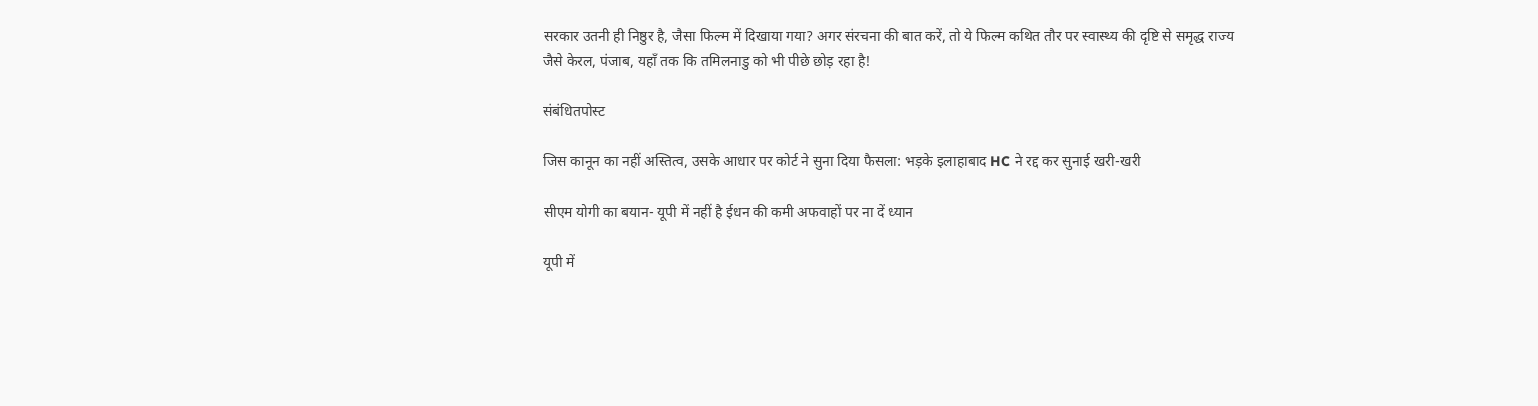सरकार उतनी ही निष्ठुर है, जैसा फिल्म में दिखाया गया? अगर संरचना की बात करें, तो ये फिल्म कथित तौर पर स्वास्थ्य की दृष्टि से समृद्ध राज्य जैसे केरल, पंजाब, यहाँ तक कि तमिलनाडु को भी पीछे छोड़ रहा है!

संबंधितपोस्ट

जिस कानून का नहीं अस्तित्व, उसके आधार पर कोर्ट ने सुना दिया फैसला: भड़के इलाहाबाद HC ने रद्द कर सुनाई खरी-खरी

सीएम योगी का बयान- यूपी में नहीं है ईधन की कमी अफवाहों पर ना दें ध्यान

यूपी में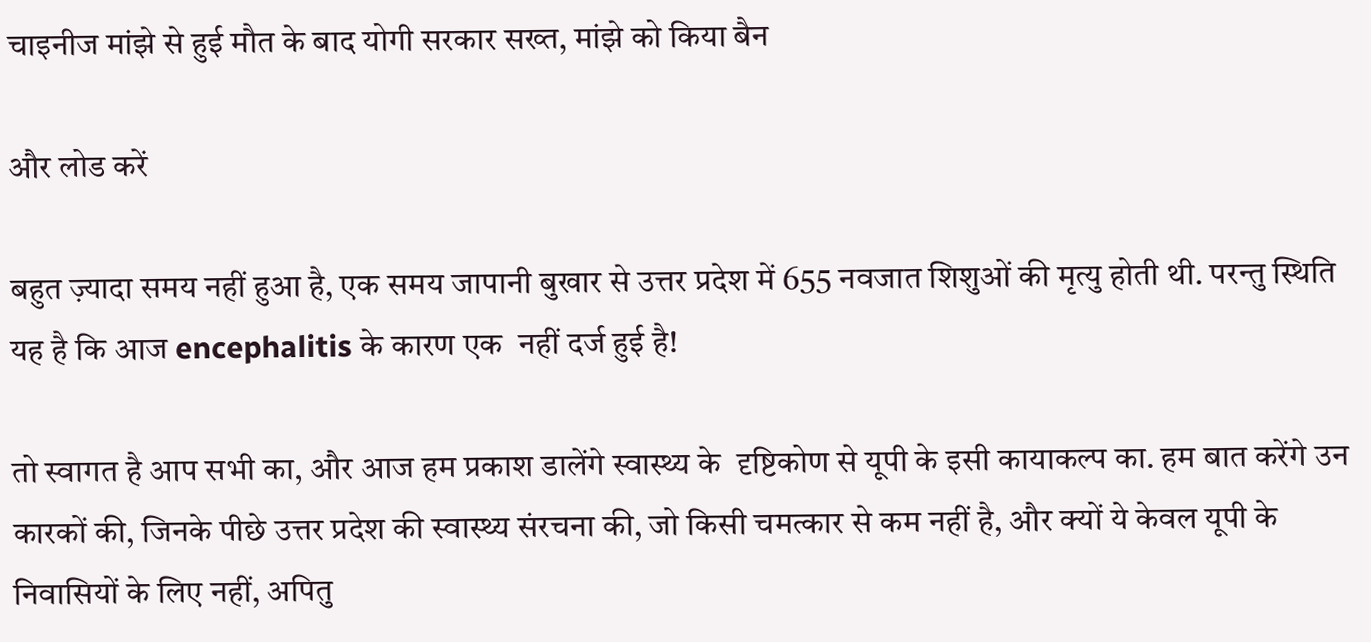चाइनीज मांझे से हुई मौत के बाद योगी सरकार सख्त, मांझे को किया बैन

और लोड करें

बहुत ज़्यादा समय नहीं हुआ है, एक समय जापानी बुखार से उत्तर प्रदेश में 655 नवजात शिशुओं की मृत्यु होती थी. परन्तु स्थिति यह है कि आज encephalitis के कारण एक  नहीं दर्ज हुई है!

तो स्वागत है आप सभी का, और आज हम प्रकाश डालेंगे स्वास्थ्य के  दृष्टिकोण से यूपी के इसी कायाकल्प का. हम बात करेंगे उन कारकों की, जिनके पीछे उत्तर प्रदेश की स्वास्थ्य संरचना की, जो किसी चमत्कार से कम नहीं है, और क्यों ये केवल यूपी के निवासियों के लिए नहीं, अपितु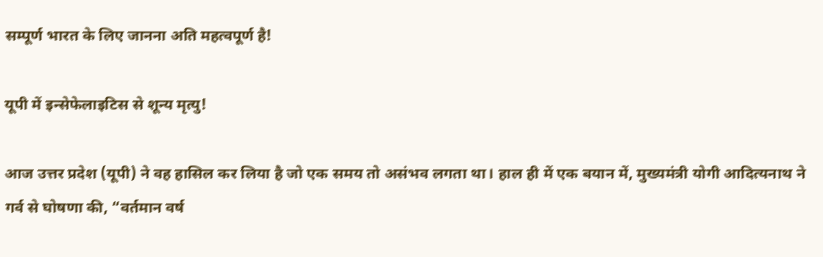सम्पूर्ण भारत के लिए जानना अति महत्वपूर्ण है!

यूपी में इन्सेफेलाइटिस से शून्य मृत्यु!

आज उत्तर प्रदेश (यूपी) ने वह हासिल कर लिया है जो एक समय तो असंभव लगता था। हाल ही में एक बयान में, मुख्यमंत्री योगी आदित्यनाथ ने गर्व से घोषणा की, “वर्तमान वर्ष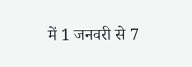में 1 जनवरी से 7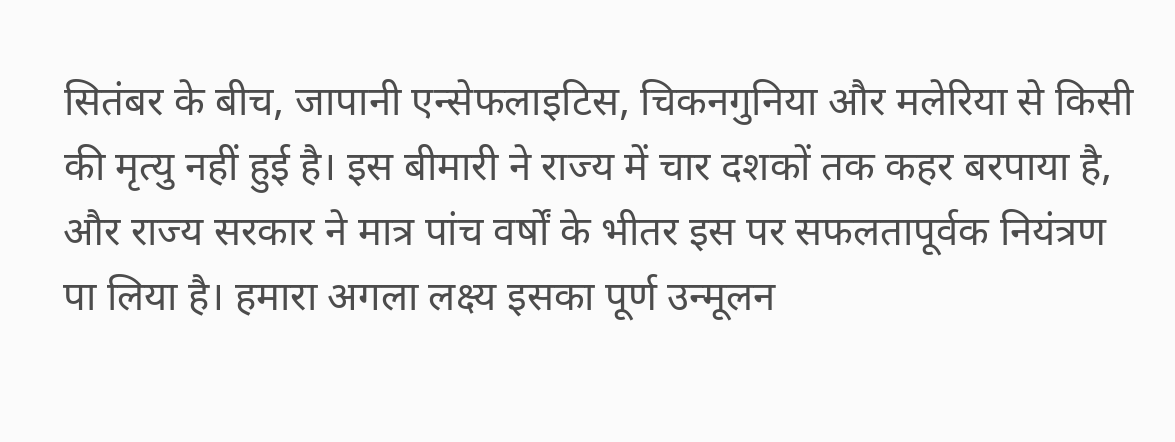सितंबर के बीच, जापानी एन्सेफलाइटिस, चिकनगुनिया और मलेरिया से किसी की मृत्यु नहीं हुई है। इस बीमारी ने राज्य में चार दशकों तक कहर बरपाया है, और राज्य सरकार ने मात्र पांच वर्षों के भीतर इस पर सफलतापूर्वक नियंत्रण पा लिया है। हमारा अगला लक्ष्य इसका पूर्ण उन्मूलन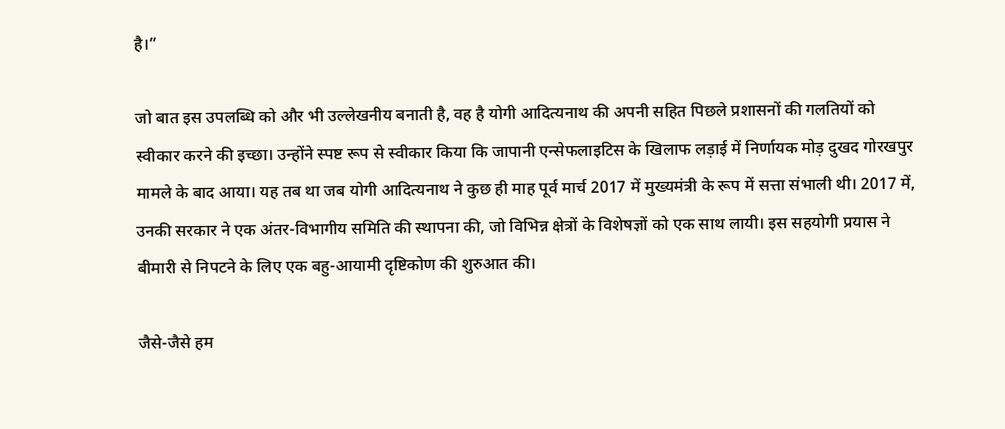है।”

जो बात इस उपलब्धि को और भी उल्लेखनीय बनाती है, वह है योगी आदित्यनाथ की अपनी सहित पिछले प्रशासनों की गलतियों को स्वीकार करने की इच्छा। उन्होंने स्पष्ट रूप से स्वीकार किया कि जापानी एन्सेफलाइटिस के खिलाफ लड़ाई में निर्णायक मोड़ दुखद गोरखपुर मामले के बाद आया। यह तब था जब योगी आदित्यनाथ ने कुछ ही माह पूर्व मार्च 2017 में मुख्यमंत्री के रूप में सत्ता संभाली थी। 2017 में, उनकी सरकार ने एक अंतर-विभागीय समिति की स्थापना की, जो विभिन्न क्षेत्रों के विशेषज्ञों को एक साथ लायी। इस सहयोगी प्रयास ने बीमारी से निपटने के लिए एक बहु-आयामी दृष्टिकोण की शुरुआत की।

जैसे-जैसे हम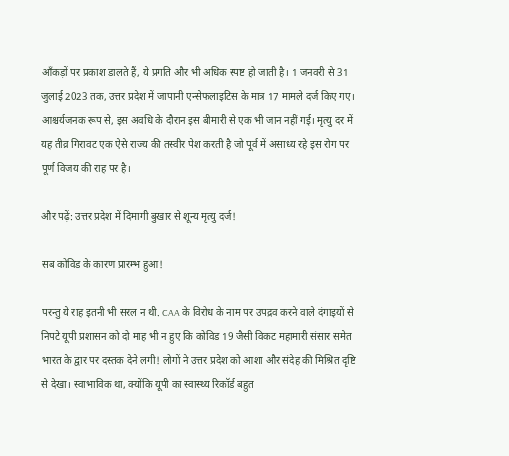आँकड़ों पर प्रकाश डालते हैं, ये प्रगति और भी अधिक स्पष्ट हो जाती है। 1 जनवरी से 31 जुलाई 2023 तक, उत्तर प्रदेश में जापानी एन्सेफलाइटिस के मात्र 17 मामले दर्ज किए गए। आश्चर्यजनक रूप से, इस अवधि के दौरान इस बीमारी से एक भी जान नहीं गई। मृत्यु दर में यह तीव्र गिरावट एक ऐसे राज्य की तस्वीर पेश करती है जो पूर्व में असाध्य रहे इस रोग पर पूर्ण विजय की राह पर है।

और पढ़ें: उत्तर प्रदेश में दिमागी बुखार से शून्य मृत्यु दर्ज!

सब कोविड के कारण प्रारम्भ हुआ!

परन्तु ये राह इतनी भी सरल न थी. CAA के विरोध के नाम पर उपद्रव करने वाले दंगाइयों से निपटे यूपी प्रशासन को दो माह भी न हुए कि कोविड 19 जैसी विकट महामारी संसार समेत भारत के द्वार पर दस्तक देने लगी! लोगों ने उत्तर प्रदेश को आशा और संदेह की मिश्रित दृष्टि से देखा। स्वाभाविक था, क्योंकि यूपी का स्वास्थ्य रिकॉर्ड बहुत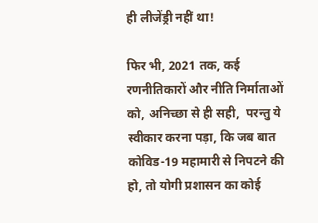ही लीजेंड्री नहीं था!

फिर भी, 2021 तक, कई रणनीतिकारों और नीति निर्माताओं को, अनिच्छा से ही सही,  परन्तु ये स्वीकार करना पड़ा, कि जब बात कोविड-19 महामारी से निपटने की हो, तो योगी प्रशासन का कोई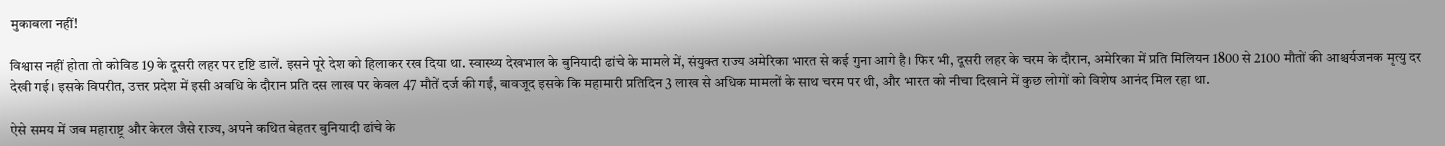मुकाबला नहीं!

विश्वास नहीं होता तो कोविड 19 के दूसरी लहर पर दृष्टि डालें. इसने पूरे देश को हिलाकर रख दिया था. स्वास्थ्य देखभाल के बुनियादी ढांचे के मामले में, संयुक्त राज्य अमेरिका भारत से कई गुना आगे है। फिर भी, दूसरी लहर के चरम के दौरान, अमेरिका में प्रति मिलियन 1800 से 2100 मौतों की आश्चर्यजनक मृत्यु दर देखी गई। इसके विपरीत, उत्तर प्रदेश में इसी अवधि के दौरान प्रति दस लाख पर केवल 47 मौतें दर्ज की गईं, बावजूद इसके कि महामारी प्रतिदिन 3 लाख से अधिक मामलों के साथ चरम पर थी, और भारत को नीचा दिखाने में कुछ लोगों को विशेष आनंद मिल रहा था.

ऐसे समय में जब महाराष्ट्र और केरल जैसे राज्य, अपने कथित बेहतर बुनियादी ढांचे के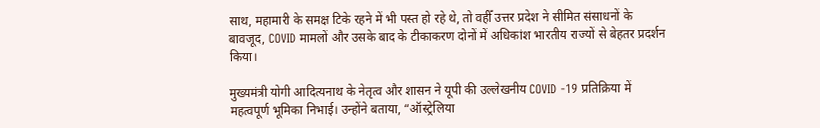साथ, महामारी के समक्ष टिके रहने में भी पस्त हो रहे थे, तो वहीँ उत्तर प्रदेश ने सीमित संसाधनों के बावजूद, COVID मामलों और उसके बाद के टीकाकरण दोनों में अधिकांश भारतीय राज्यों से बेहतर प्रदर्शन किया।

मुख्यमंत्री योगी आदित्यनाथ के नेतृत्व और शासन ने यूपी की उल्लेखनीय COVID -19 प्रतिक्रिया में महत्वपूर्ण भूमिका निभाई। उन्होंने बताया, “ऑस्ट्रेलिया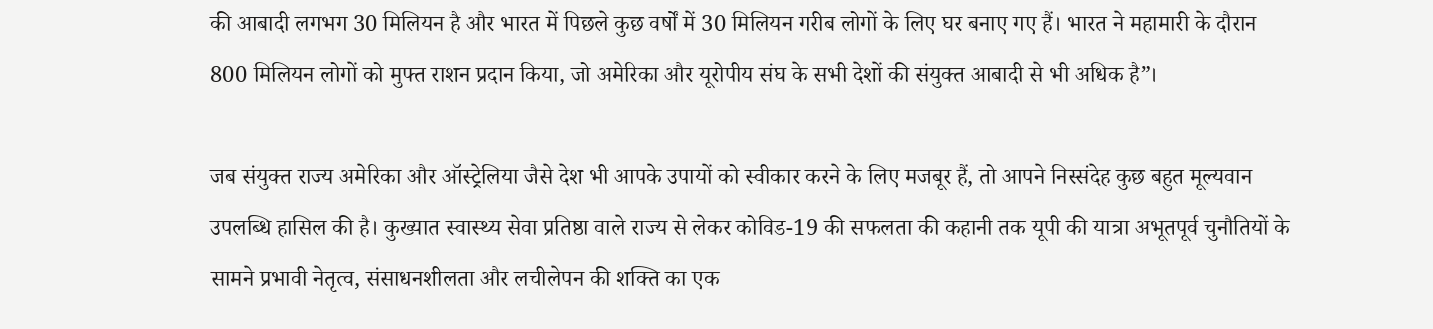की आबादी लगभग 30 मिलियन है और भारत में पिछले कुछ वर्षों में 30 मिलियन गरीब लोगों के लिए घर बनाए गए हैं। भारत ने महामारी के दौरान 800 मिलियन लोगों को मुफ्त राशन प्रदान किया, जो अमेरिका और यूरोपीय संघ के सभी देशों की संयुक्त आबादी से भी अधिक है”।

जब संयुक्त राज्य अमेरिका और ऑस्ट्रेलिया जैसे देश भी आपके उपायों को स्वीकार करने के लिए मजबूर हैं, तो आपने निस्संदेह कुछ बहुत मूल्यवान उपलब्धि हासिल की है। कुख्यात स्वास्थ्य सेवा प्रतिष्ठा वाले राज्य से लेकर कोविड-19 की सफलता की कहानी तक यूपी की यात्रा अभूतपूर्व चुनौतियों के सामने प्रभावी नेतृत्व, संसाधनशीलता और लचीलेपन की शक्ति का एक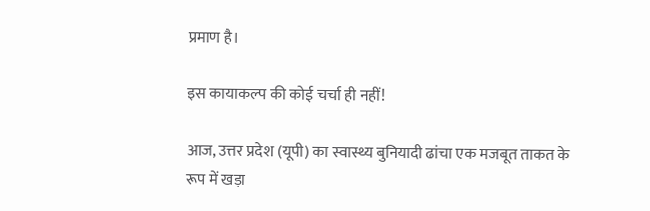प्रमाण है।

इस कायाकल्प की कोई चर्चा ही नहीं!

आज, उत्तर प्रदेश (यूपी) का स्वास्थ्य बुनियादी ढांचा एक मजबूत ताकत के रूप में खड़ा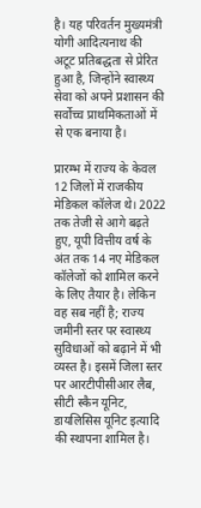है। यह परिवर्तन मुख्यमंत्री योगी आदित्यनाथ की अटूट प्रतिबद्धता से प्रेरित हुआ है, जिन्होंने स्वास्थ्य सेवा को अपने प्रशासन की सर्वोच्च प्राथमिकताओं में से एक बनाया है।

प्रारम्भ में राज्य के केवल 12 जिलों में राजकीय मेडिकल कॉलेज थे। 2022 तक तेजी से आगे बढ़ते हुए, यूपी वित्तीय वर्ष के अंत तक 14 नए मेडिकल कॉलेजों को शामिल करने के लिए तैयार है। लेकिन वह सब नहीं है; राज्य जमीनी स्तर पर स्वास्थ्य सुविधाओं को बढ़ाने में भी व्यस्त है। इसमें जिला स्तर पर आरटीपीसीआर लैब, सीटी स्कैन यूनिट, डायलिसिस यूनिट इत्यादि की स्थापना शामिल है।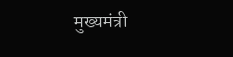मुख्यमंत्री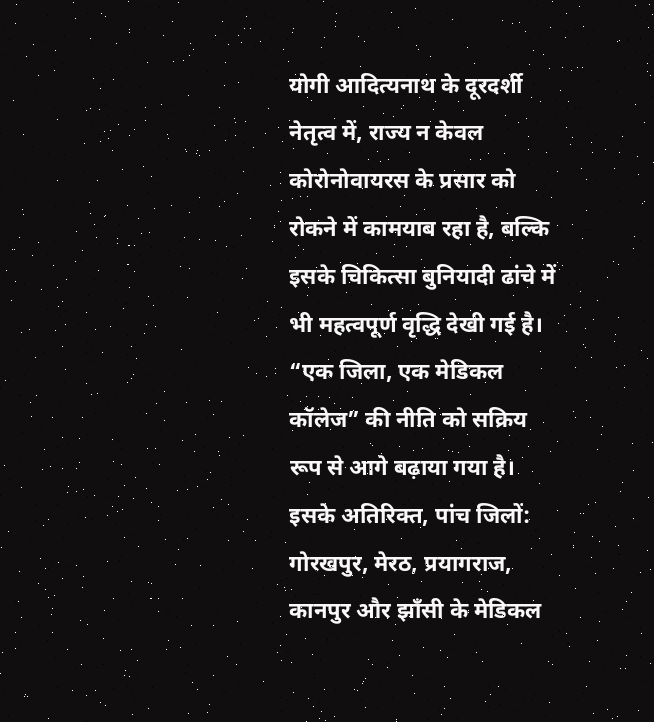योगी आदित्यनाथ के दूरदर्शी नेतृत्व में, राज्य न केवल कोरोनोवायरस के प्रसार को रोकने में कामयाब रहा है, बल्कि इसके चिकित्सा बुनियादी ढांचे में भी महत्वपूर्ण वृद्धि देखी गई है। “एक जिला, एक मेडिकल कॉलेज” की नीति को सक्रिय रूप से आगे बढ़ाया गया है। इसके अतिरिक्त, पांच जिलों: गोरखपुर, मेरठ, प्रयागराज, कानपुर और झाँसी के मेडिकल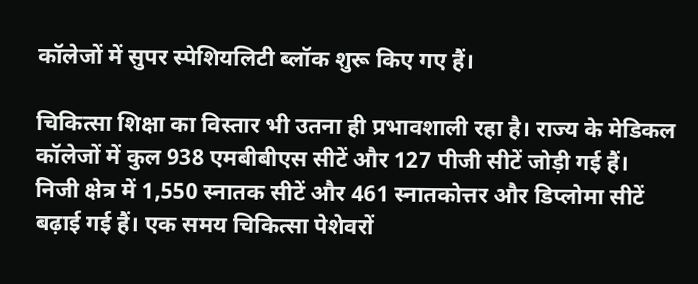कॉलेजों में सुपर स्पेशियलिटी ब्लॉक शुरू किए गए हैं।

चिकित्सा शिक्षा का विस्तार भी उतना ही प्रभावशाली रहा है। राज्य के मेडिकल कॉलेजों में कुल 938 एमबीबीएस सीटें और 127 पीजी सीटें जोड़ी गई हैं। निजी क्षेत्र में 1,550 स्नातक सीटें और 461 स्नातकोत्तर और डिप्लोमा सीटें बढ़ाई गई हैं। एक समय चिकित्सा पेशेवरों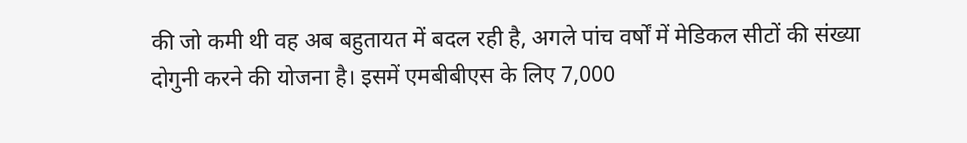की जो कमी थी वह अब बहुतायत में बदल रही है, अगले पांच वर्षों में मेडिकल सीटों की संख्या दोगुनी करने की योजना है। इसमें एमबीबीएस के लिए 7,000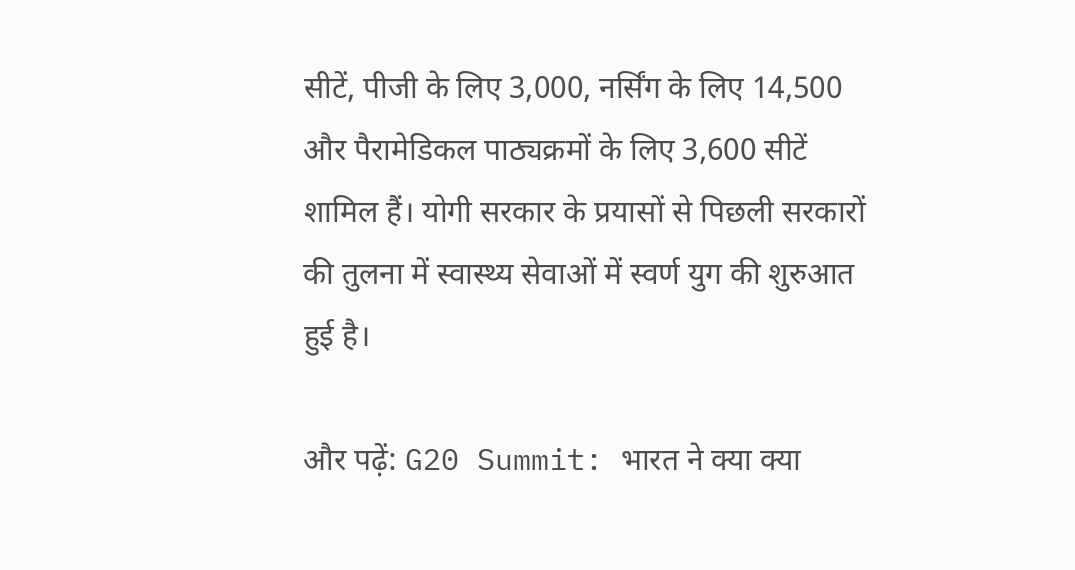सीटें, पीजी के लिए 3,000, नर्सिंग के लिए 14,500 और पैरामेडिकल पाठ्यक्रमों के लिए 3,600 सीटें शामिल हैं। योगी सरकार के प्रयासों से पिछली सरकारों की तुलना में स्वास्थ्य सेवाओं में स्वर्ण युग की शुरुआत हुई है।

और पढ़ें: G20 Summit: भारत ने क्या क्या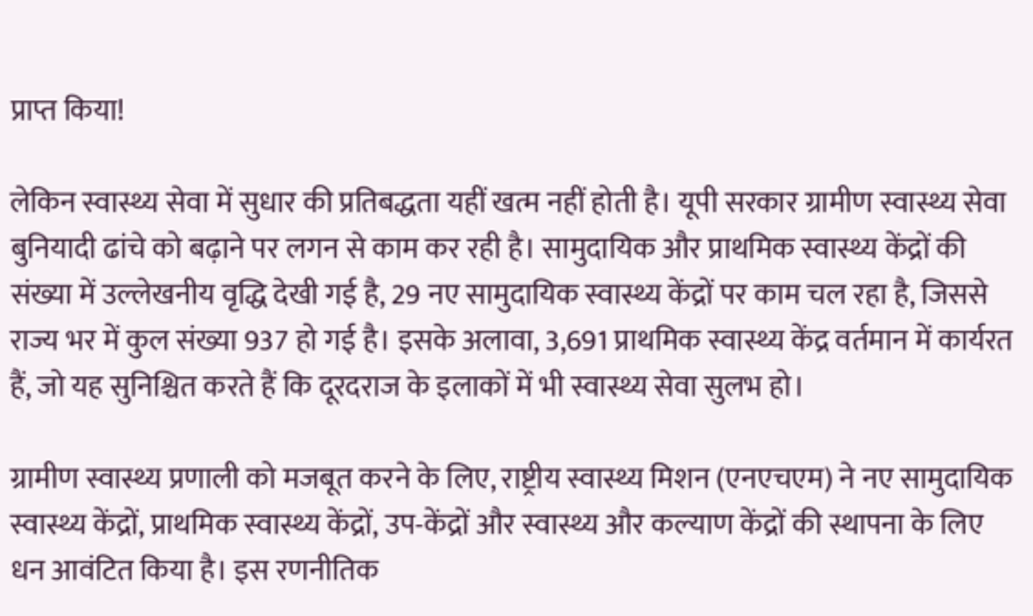प्राप्त किया!

लेकिन स्वास्थ्य सेवा में सुधार की प्रतिबद्धता यहीं खत्म नहीं होती है। यूपी सरकार ग्रामीण स्वास्थ्य सेवा बुनियादी ढांचे को बढ़ाने पर लगन से काम कर रही है। सामुदायिक और प्राथमिक स्वास्थ्य केंद्रों की संख्या में उल्लेखनीय वृद्धि देखी गई है, 29 नए सामुदायिक स्वास्थ्य केंद्रों पर काम चल रहा है, जिससे राज्य भर में कुल संख्या 937 हो गई है। इसके अलावा, 3,691 प्राथमिक स्वास्थ्य केंद्र वर्तमान में कार्यरत हैं, जो यह सुनिश्चित करते हैं कि दूरदराज के इलाकों में भी स्वास्थ्य सेवा सुलभ हो।

ग्रामीण स्वास्थ्य प्रणाली को मजबूत करने के लिए, राष्ट्रीय स्वास्थ्य मिशन (एनएचएम) ने नए सामुदायिक स्वास्थ्य केंद्रों, प्राथमिक स्वास्थ्य केंद्रों, उप-केंद्रों और स्वास्थ्य और कल्याण केंद्रों की स्थापना के लिए धन आवंटित किया है। इस रणनीतिक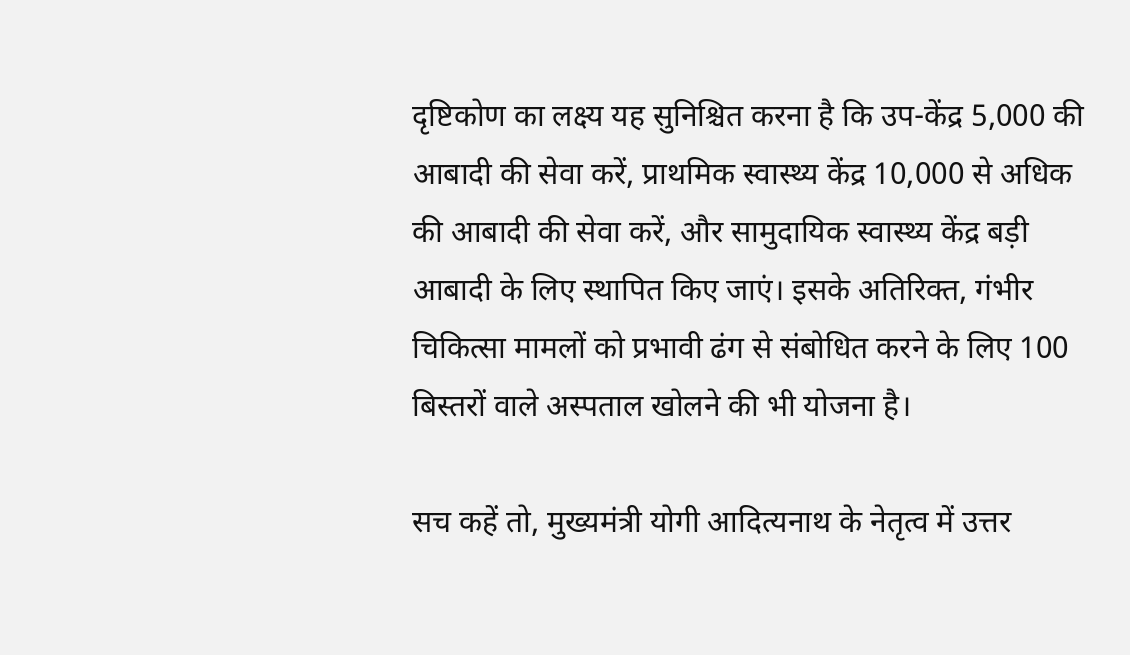दृष्टिकोण का लक्ष्य यह सुनिश्चित करना है कि उप-केंद्र 5,000 की आबादी की सेवा करें, प्राथमिक स्वास्थ्य केंद्र 10,000 से अधिक की आबादी की सेवा करें, और सामुदायिक स्वास्थ्य केंद्र बड़ी आबादी के लिए स्थापित किए जाएं। इसके अतिरिक्त, गंभीर चिकित्सा मामलों को प्रभावी ढंग से संबोधित करने के लिए 100 बिस्तरों वाले अस्पताल खोलने की भी योजना है।

सच कहें तो, मुख्यमंत्री योगी आदित्यनाथ के नेतृत्व में उत्तर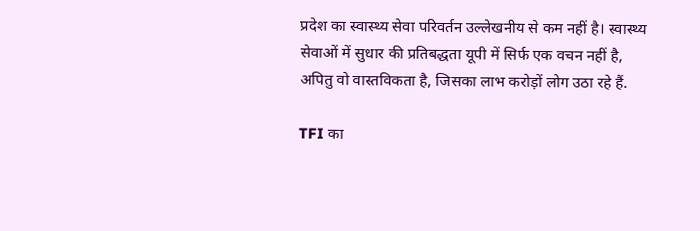प्रदेश का स्वास्थ्य सेवा परिवर्तन उल्लेखनीय से कम नहीं है। स्वास्थ्य सेवाओं में सुधार की प्रतिबद्धता यूपी में सिर्फ एक वचन नहीं है, अपितु वो वास्तविकता है, जिसका लाभ करोड़ों लोग उठा रहे हैं.

TFI का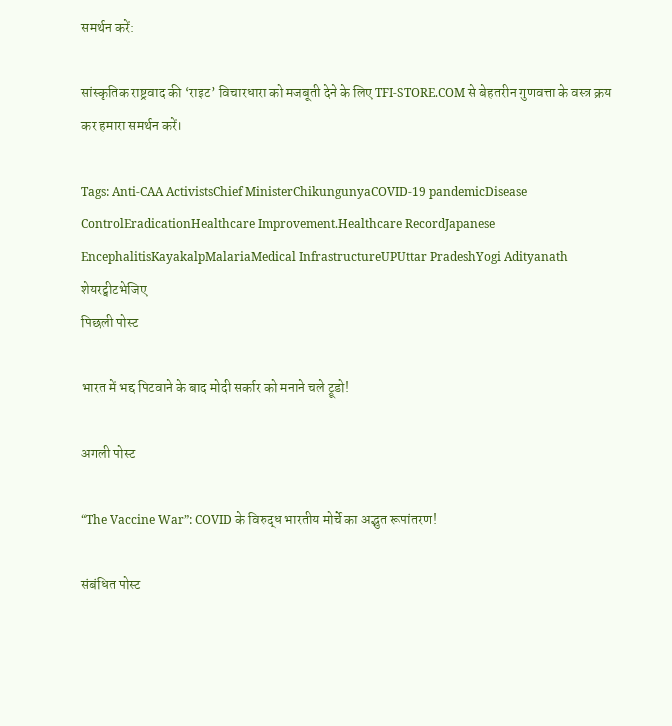समर्थन करें:

सांस्कृतिक राष्ट्रवाद की ‘राइट’ विचारधारा को मजबूती देने के लिए TFI-STORE.COM से बेहतरीन गुणवत्ता के वस्त्र क्रय कर हमारा समर्थन करें।

Tags: Anti-CAA ActivistsChief MinisterChikungunyaCOVID-19 pandemicDisease ControlEradicationHealthcare Improvement.Healthcare RecordJapanese EncephalitisKayakalpMalariaMedical InfrastructureUPUttar PradeshYogi Adityanath
शेयरट्वीटभेजिए
पिछली पोस्ट

भारत में भद्द पिटवाने के बाद मोदी सर्कार को मनाने चले ट्रूडो!

अगली पोस्ट

“The Vaccine War”: COVID के विरुद्ध भारतीय मोर्चे का अद्भुत रूपांतरण!

संबंधित पोस्ट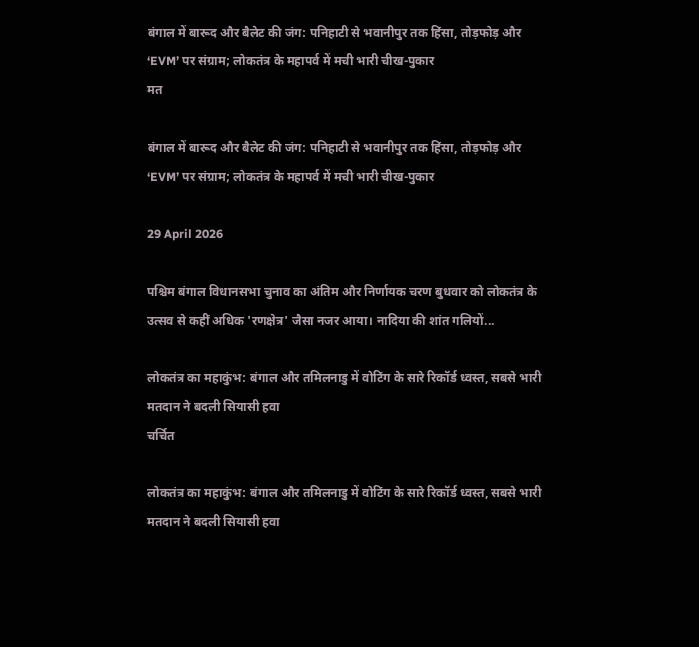बंगाल में बारूद और बैलेट की जंग: पनिहाटी से भवानीपुर तक हिंसा, तोड़फोड़ और ‘EVM’ पर संग्राम; लोकतंत्र के महापर्व में मची भारी चीख-पुकार
मत

बंगाल में बारूद और बैलेट की जंग: पनिहाटी से भवानीपुर तक हिंसा, तोड़फोड़ और ‘EVM’ पर संग्राम; लोकतंत्र के महापर्व में मची भारी चीख-पुकार

29 April 2026

पश्चिम बंगाल विधानसभा चुनाव का अंतिम और निर्णायक चरण बुधवार को लोकतंत्र के उत्सव से कहीं अधिक 'रणक्षेत्र' जैसा नजर आया। नादिया की शांत गलियों...

लोकतंत्र का महाकुंभ: बंगाल और तमिलनाडु में वोटिंग के सारे रिकॉर्ड ध्वस्त, सबसे भारी मतदान ने बदली सियासी हवा
चर्चित

लोकतंत्र का महाकुंभ: बंगाल और तमिलनाडु में वोटिंग के सारे रिकॉर्ड ध्वस्त, सबसे भारी मतदान ने बदली सियासी हवा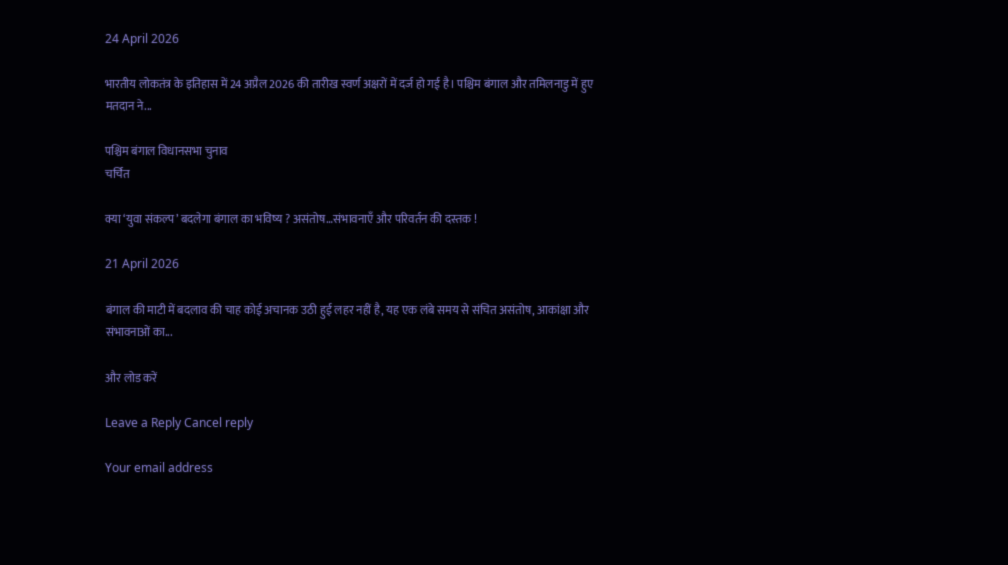24 April 2026

भारतीय लोकतंत्र के इतिहास में 24 अप्रैल 2026 की तारीख स्वर्ण अक्षरों में दर्ज हो गई है। पश्चिम बंगाल और तमिलनाडु में हुए मतदान ने...

पश्चिम बंगाल विधानसभा चुनाव
चर्चित

क्या ‘युवा संकल्प’ बदलेगा बंगाल का भविष्य ? असंतोष…संभावनाएँ और परिवर्तन की दस्तक !

21 April 2026

बंगाल की माटी में बदलाव की चाह कोई अचानक उठी हुई लहर नहीं है, यह एक लंबे समय से संचित असंतोष, आकांक्षा और संभावनाओं का...

और लोड करें

Leave a Reply Cancel reply

Your email address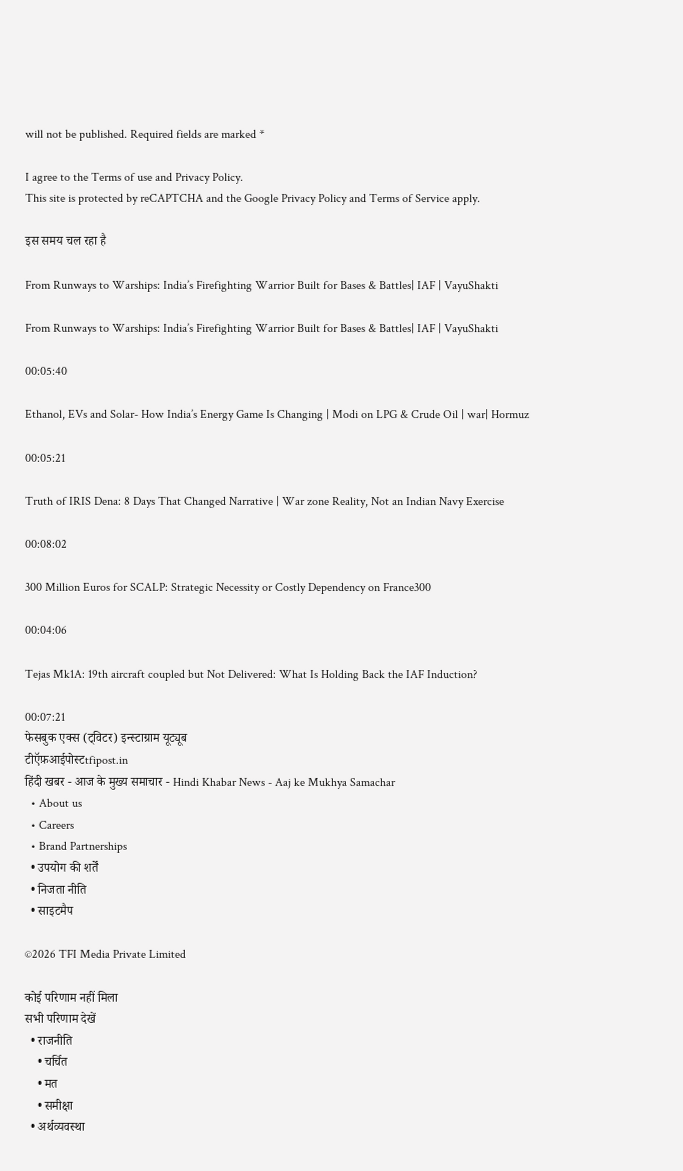will not be published. Required fields are marked *

I agree to the Terms of use and Privacy Policy.
This site is protected by reCAPTCHA and the Google Privacy Policy and Terms of Service apply.

इस समय चल रहा है

From Runways to Warships: India’s Firefighting Warrior Built for Bases & Battles| IAF | VayuShakti

From Runways to Warships: India’s Firefighting Warrior Built for Bases & Battles| IAF | VayuShakti

00:05:40

Ethanol, EVs and Solar- How India’s Energy Game Is Changing | Modi on LPG & Crude Oil | war| Hormuz

00:05:21

Truth of IRIS Dena: 8 Days That Changed Narrative | War zone Reality, Not an Indian Navy Exercise

00:08:02

300 Million Euros for SCALP: Strategic Necessity or Costly Dependency on France300

00:04:06

Tejas Mk1A: 19th aircraft coupled but Not Delivered: What Is Holding Back the IAF Induction?

00:07:21
फेसबुक एक्स (ट्विटर) इन्स्टाग्राम यूट्यूब
टीऍफ़आईपोस्टtfipost.in
हिंदी खबर - आज के मुख्य समाचार - Hindi Khabar News - Aaj ke Mukhya Samachar
  • About us
  • Careers
  • Brand Partnerships
  • उपयोग की शर्तें
  • निजता नीति
  • साइटमैप

©2026 TFI Media Private Limited

कोई परिणाम नहीं मिला
सभी परिणाम देखें
  • राजनीति
    • चर्चित
    • मत
    • समीक्षा
  • अर्थव्यवस्था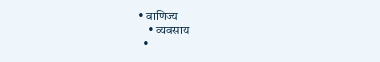• वाणिज्य
    • व्यवसाय
  •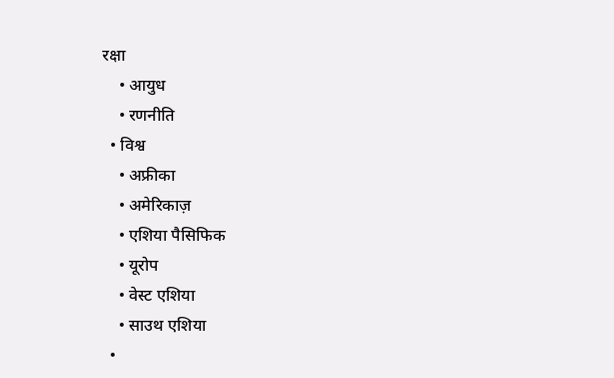रक्षा
    • आयुध
    • रणनीति
  • विश्व
    • अफ्रीका
    • अमेरिकाज़
    • एशिया पैसिफिक
    • यूरोप
    • वेस्ट एशिया
    • साउथ एशिया
  •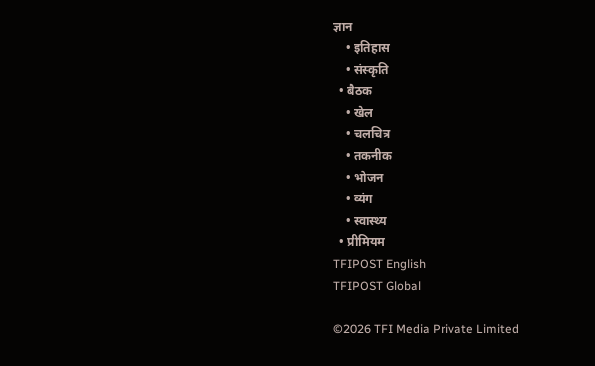ज्ञान
    • इतिहास
    • संस्कृति
  • बैठक
    • खेल
    • चलचित्र
    • तकनीक
    • भोजन
    • व्यंग
    • स्वास्थ्य
  • प्रीमियम
TFIPOST English
TFIPOST Global

©2026 TFI Media Private Limited